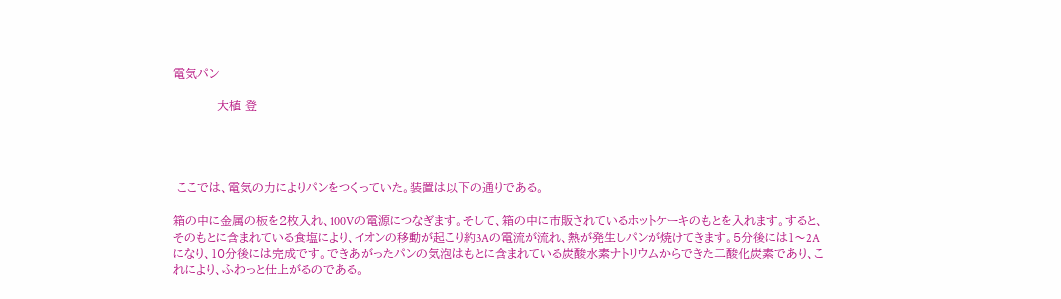電気パン

           大植 登




 ここでは、電気の力によりパンをつくっていた。装置は以下の通りである。

箱の中に金属の板を2枚入れ、100Vの電源につなぎます。そして、箱の中に市販されているホットケーキのもとを入れます。すると、そのもとに含まれている食塩により、イオンの移動が起こり約3Aの電流が流れ、熱が発生しパンが焼けてきます。5分後には1〜2Aになり、10分後には完成です。できあがったパンの気泡はもとに含まれている炭酸水素ナトリウムからできた二酸化炭素であり、これにより、ふわっと仕上がるのである。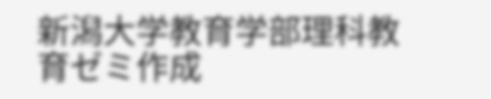新潟大学教育学部理科教育ゼミ作成